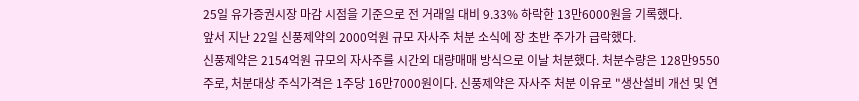25일 유가증권시장 마감 시점을 기준으로 전 거래일 대비 9.33% 하락한 13만6000원을 기록했다.
앞서 지난 22일 신풍제약의 2000억원 규모 자사주 처분 소식에 장 초반 주가가 급락했다.
신풍제약은 2154억원 규모의 자사주를 시간외 대량매매 방식으로 이날 처분했다. 처분수량은 128만9550주로, 처분대상 주식가격은 1주당 16만7000원이다. 신풍제약은 자사주 처분 이유로 "생산설비 개선 및 연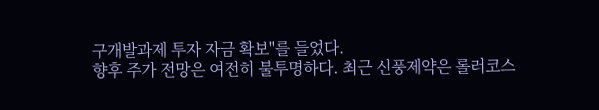구개발과제 투자 자금 확보"를 들었다.
향후 주가 전망은 여전히 불투명하다. 최근 신풍제약은 롤러코스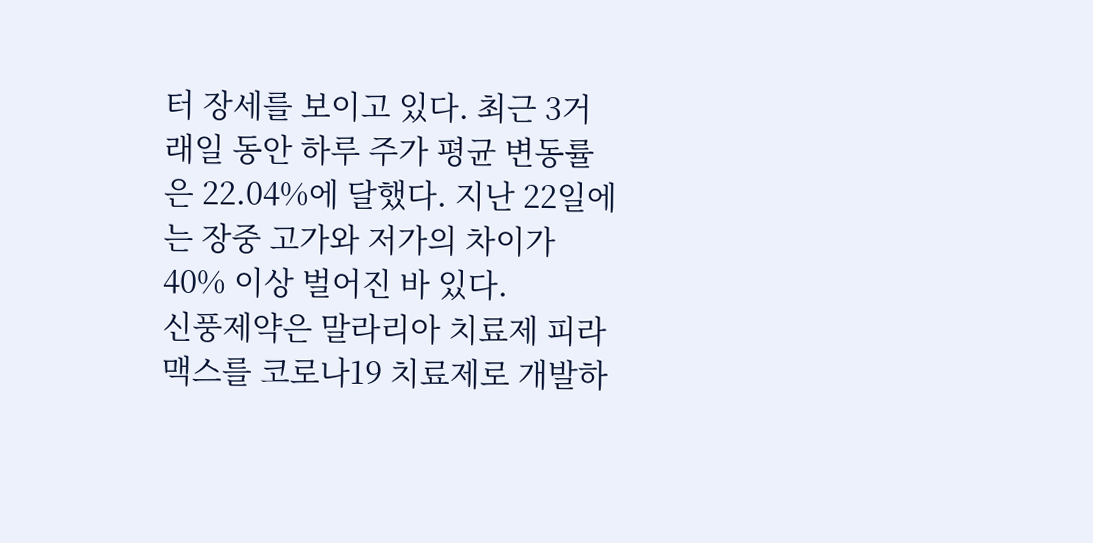터 장세를 보이고 있다. 최근 3거래일 동안 하루 주가 평균 변동률은 22.04%에 달했다. 지난 22일에는 장중 고가와 저가의 차이가 40% 이상 벌어진 바 있다.
신풍제약은 말라리아 치료제 피라맥스를 코로나19 치료제로 개발하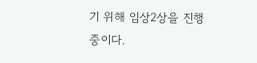기 위해 임상2상을 진행 중이다.